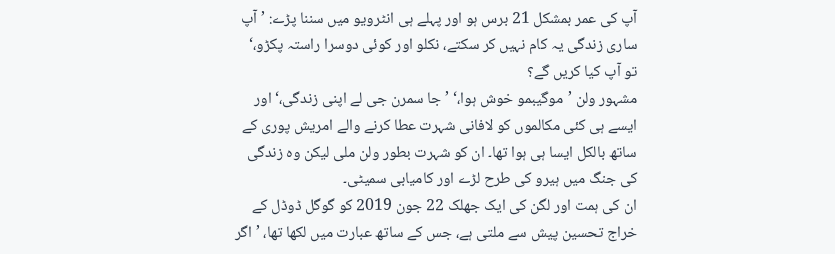آپ کی عمر بمشکل 21 برس ہو اور پہلے ہی انٹرویو میں سننا پڑے: ’آپ ساری زندگی یہ کام نہیں کر سکتے، نکلو اور کوئی دوسرا راستہ پکڑو،‘ تو آپ کیا کریں گے؟
مشہور ولن ’موگیبمو خوش ہوا،‘ ’جا سمرن جی لے اپنی زندگی،‘ اور ایسے ہی کئی مکالموں کو لافانی شہرت عطا کرنے والے امریش پوری کے ساتھ بالکل ایسا ہی ہوا تھا۔ ان کو شہرت بطور ولن ملی لیکن وہ زندگی کی جنگ میں ہیرو کی طرح لڑے اور کامیابی سمیٹی۔
ان کی ہمت اور لگن کی ایک جھلک 22 جون 2019 کو گوگل ڈوڈل کے خراج تحسین پیش سے ملتی ہے، جس کے ساتھ عبارت میں لکھا تھا، ’اگر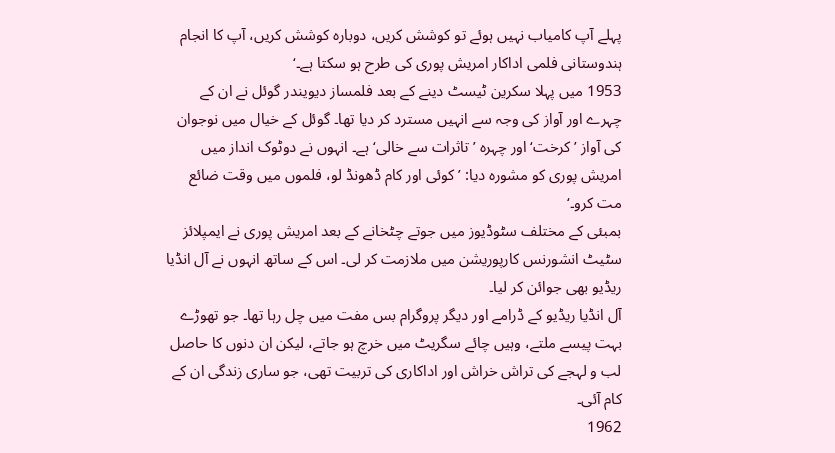پہلے آپ کامیاب نہیں ہوئے تو کوشش کریں، دوبارہ کوشش کریں، آپ کا انجام ہندوستانی فلمی اداکار امریش پوری کی طرح ہو سکتا ہے۔‘
1953 میں پہلا سکرین ٹیسٹ دینے کے بعد فلمساز دیویندر گوئل نے ان کے چہرے اور آواز کی وجہ سے انہیں مسترد کر دیا تھا۔ گوئل کے خیال میں نوجوان کی آواز ’کرخت‘ اور چہرہ ’تاثرات سے خالی‘ ہے۔ انہوں نے دوٹوک انداز میں امریش پوری کو مشورہ دیا: ’کوئی اور کام ڈھونڈ لو، فلموں میں وقت ضائع مت کرو۔‘
بمبئی کے مختلف سٹوڈیوز میں جوتے چٹخانے کے بعد امریش پوری نے ایمپلائز سٹیٹ انشورنس کارپوریشن میں ملازمت کر لی۔ اس کے ساتھ انہوں نے آل انڈیا ریڈیو بھی جوائن کر لیا۔
آل انڈیا ریڈیو کے ڈرامے اور دیگر پروگرام بس مفت میں چل رہا تھا۔ جو تھوڑے بہت پیسے ملتے، وہیں چائے سگریٹ میں خرچ ہو جاتے، لیکن ان دنوں کا حاصل لب و لہجے کی تراش خراش اور اداکاری کی تربیت تھی، جو ساری زندگی ان کے کام آئی۔
1962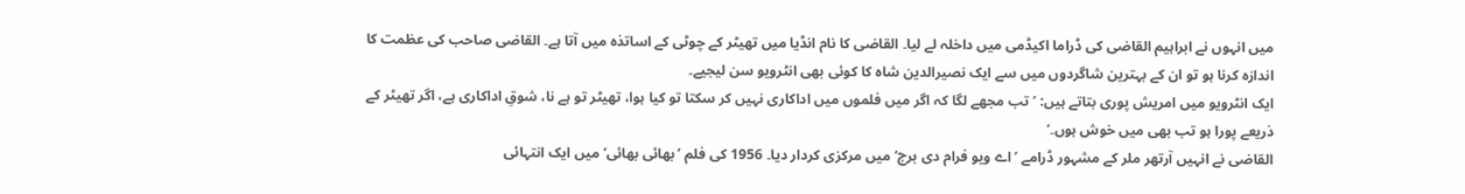میں انہوں نے ابراہیم القاضی کی ڈراما اکیڈمی میں داخلہ لے لیا۔ القاضی کا نام انڈیا میں تھیٹر کے چوٹی کے اساتذہ میں آتا ہے۔ القاضی صاحب کی عظمت کا اندازہ کرنا ہو تو ان کے بہترین شاگردوں میں سے ایک نصیرالدین شاہ کا کوئی بھی انٹرویو سن لیجیے۔
ایک انٹرویو میں امریش پوری بتاتے ہیں: ’تب مجھے لگا کہ اگر میں فلموں میں اداکاری نہیں کر سکتا تو کیا ہوا، تھیٹر تو ہے نا، شوقِ اداکاری ہے، اگر تھیٹر کے ذریعے پورا ہو تب بھی میں خوش ہوں۔‘
القاضی نے انہیں آرتھر ملر کے مشہور ڈرامے ’اے ویو فرام دی برج‘ میں مرکزی کردار دیا۔ 1956 کی فلم ’بھائی بھائی‘ میں ایک انتہائی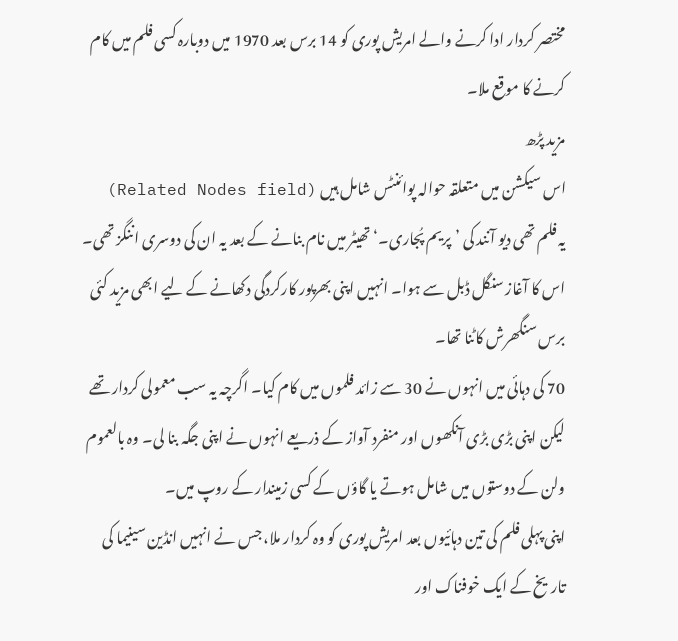مختصر کردار ادا کرنے والے امریش پوری کو 14 برس بعد 1970 میں دوبارہ کسی فلم میں کام کرنے کا موقع ملا۔
مزید پڑھ
اس سیکشن میں متعلقہ حوالہ پوائنٹس شامل ہیں (Related Nodes field)
یہ فلم تھی دیو آنند کی ’پریم پُجاری۔‘ تھیٹر میں نام بنانے کے بعد یہ ان کی دوسری اننگز تھی۔ اس کا آغاز سنگل ڈبل سے ہوا۔ انہیں اپنی بھرپور کارکردگی دکھانے کے لیے ابھی مزید کئی برس سنگھرش کاٹنا تھا۔
70 کی دہائی میں انہوں نے 30 سے زائد فلموں میں کام کیا۔ اگرچہ یہ سب معمولی کردار تھے لیکن اپنی بڑی بڑی آنکھوں اور منفرد آواز کے ذریعے انہوں نے اپنی جگہ بنا لی۔ وہ بالعموم ولن کے دوستوں میں شامل ہوتے یا گاؤں کے کسی زمیندار کے روپ میں۔
اپنی پہلی فلم کی تین دہائیوں بعد امریش پوری کو وہ کردار ملا، جس نے انہیں انڈین سینیما کی تاریخ کے ایک خوفناک اور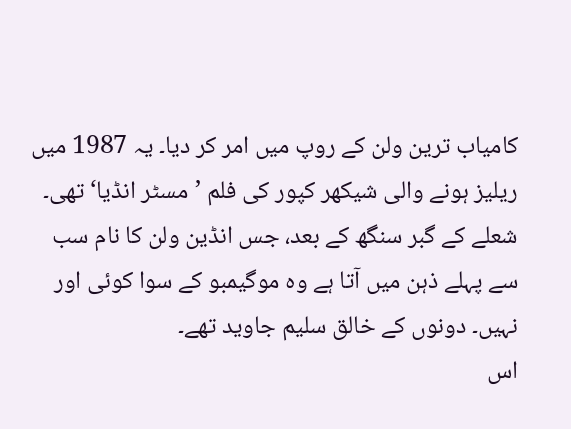کامیاب ترین ولن کے روپ میں امر کر دیا۔ یہ 1987 میں ریلیز ہونے والی شیکھر کپور کی فلم ’مسٹر انڈیا‘ تھی۔
شعلے کے گبر سنگھ کے بعد، جس انڈین ولن کا نام سب سے پہلے ذہن میں آتا ہے وہ موگیمبو کے سوا کوئی اور نہیں۔ دونوں کے خالق سلیم جاوید تھے۔
اس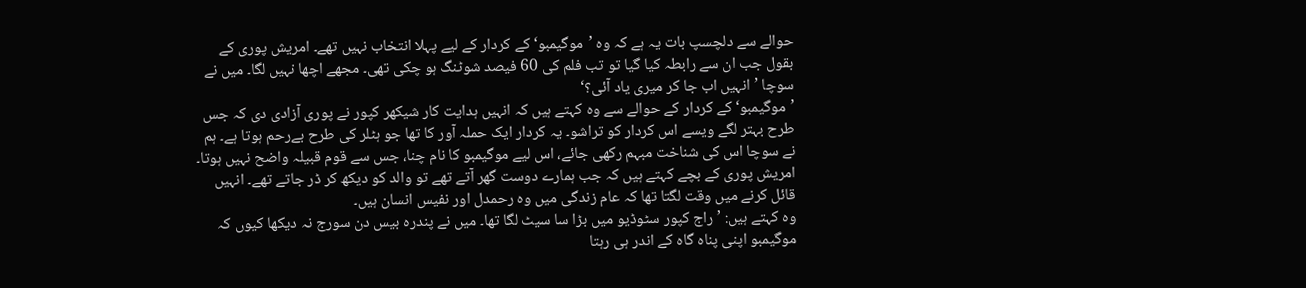حوالے سے دلچسپ بات یہ ہے کہ وہ ’موگیمبو‘ کے کردار کے لیے پہلا انتخاب نہیں تھے۔ امریش پوری کے بقول جب ان سے رابطہ کیا گیا تو تب فلم کی 60 فیصد شوٹنگ ہو چکی تھی۔ مجھے اچھا نہیں لگا۔ میں نے سوچا ’انہیں اب جا کر میری یاد آئی؟‘
’موگیمبو‘ کے کردار کے حوالے سے وہ کہتے ہیں کہ انہیں ہدایت کار شیکھر کپور نے پوری آزادی دی کہ جس طرح بہتر لگے ویسے اس کردار کو تراشو۔ یہ کردار ایک حملہ آور کا تھا جو ہٹلر کی طرح بےرحم ہوتا ہے۔ ہم نے سوچا اس کی شناخت مبہم رکھی جائے، اس لیے موگیمبو کا نام چنا، جس سے قوم قبیلہ واضح نہیں ہوتا۔
امریش پوری کے بچے کہتے ہیں کہ جب ہمارے دوست گھر آتے تھے تو والد کو دیکھ کر ڈر جاتے تھے۔ انہیں قائل کرنے میں وقت لگتا تھا کہ عام زندگی میں وہ رحمدل اور نفیس انسان ہیں۔
وہ کہتے ہیں: ’راج کپور سٹوڈیو میں بڑا سا سیٹ لگا تھا۔ میں نے پندرہ بیس دن سورج نہ دیکھا کیوں کہ موگیمبو اپنی پناہ گاہ کے اندر ہی رہتا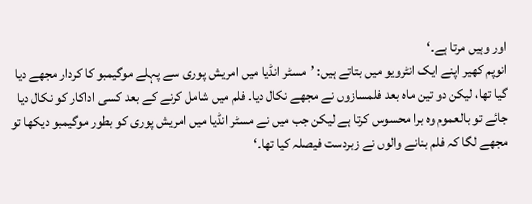اور وہیں مرتا ہے۔‘
انوپم کھیر اپنے ایک انٹرویو میں بتاتے ہیں: ’مسٹر انڈیا میں امریش پوری سے پہلے موگیمبو کا کردار مجھے دیا گیا تھا، لیکن دو تین ماہ بعد فلمسازوں نے مجھے نکال دیا۔ فلم میں شامل کرنے کے بعد کسی اداکار کو نکال دیا جائے تو بالعموم وہ برا محسوس کرتا ہے لیکن جب میں نے مسٹر انڈیا میں امریش پوری کو بطور موگیمبو دیکھا تو مجھے لگا کہ فلم بنانے والوں نے زبردست فیصلہ کیا تھا۔‘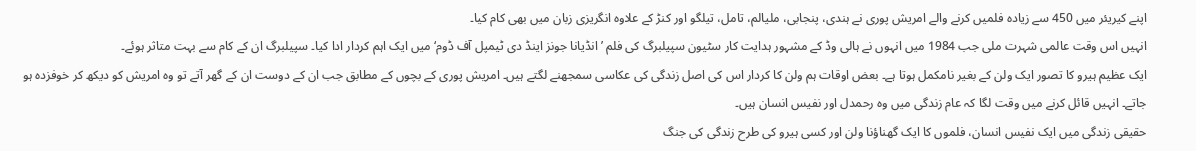اپنے کیریئر میں 450 سے زیادہ فلمیں کرنے والے امریش پوری نے ہندی، پنجابی، ملیالم، تامل، تیلگو اور کنڑ کے علاوہ انگریزی زبان میں بھی کام کیا۔
انہیں اس وقت عالمی شہرت ملی جب 1984 میں انہوں نے ہالی وڈ کے مشہور ہدایت کار سٹیون سپیلبرگ کی فلم ’انڈیانا جونز اینڈ دی ٹیمپل آف ڈوم‘ میں ایک اہم کردار ادا کیا۔ سپیلبرگ ان کے کام سے بہت متاثر ہوئے۔
ایک عظیم ہیرو کا تصور ایک ولن کے بغیر نامکمل ہوتا ہے۔ بعض اوقات ہم ولن کا کردار اس کی اصل زندگی کی عکاسی سمجھنے لگتے ہیں۔ امریش پوری کے بچوں کے مطابق جب ان کے دوست ان کے گھر آتے تو وہ امریش کو دیکھ کر خوفزدہ ہو جاتے۔ انہیں قائل کرنے میں وقت لگا کہ عام زندگی میں وہ رحمدل اور نفیس انسان ہیں۔
حقیقی زندگی میں ایک نفیس انسان، فلموں کا ایک گھناؤنا ولن اور کسی ہیرو کی طرح زندگی کی جنگ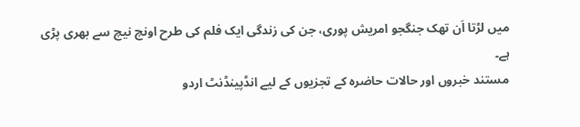میں لڑتا اَن تھک جنگجو امریش پوری، جن کی زندگی ایک فلم کی طرح اونچ نیچ سے بھری پڑی ہے۔
مستند خبروں اور حالات حاضرہ کے تجزیوں کے لیے انڈپینڈنٹ اردو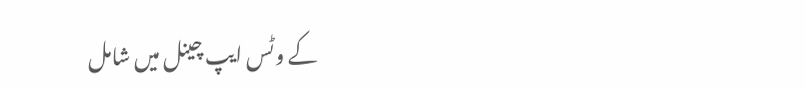کے وٹس ایپ چینل میں شامل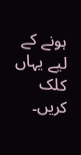ہونے کے لیے یہاں کلک کریں۔